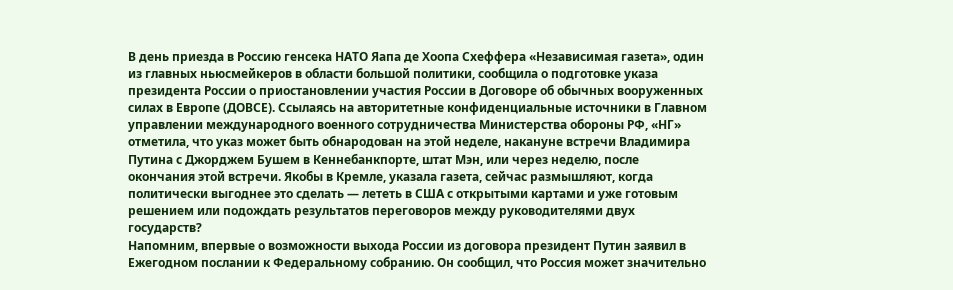В день приезда в Россию генсека НАТО Яапа де Хоопа Схеффера «Независимая газета», один из главных ньюсмейкеров в области большой политики, сообщила о подготовке указа президента России о приостановлении участия России в Договоре об обычных вооруженных силах в Европе (ДОВСЕ). Ссылаясь на авторитетные конфиденциальные источники в Главном управлении международного военного сотрудничества Министерства обороны РФ, «НГ» отметила, что указ может быть обнародован на этой неделе, накануне встречи Владимира Путина с Джорджем Бушем в Кеннебанкпорте, штат Мэн, или через неделю, после окончания этой встречи. Якобы в Кремле, указала газета, сейчас размышляют, когда политически выгоднее это сделать — лететь в США с открытыми картами и уже готовым решением или подождать результатов переговоров между руководителями двух государств?
Напомним, впервые о возможности выхода России из договора президент Путин заявил в Ежегодном послании к Федеральному собранию. Он сообщил, что Россия может значительно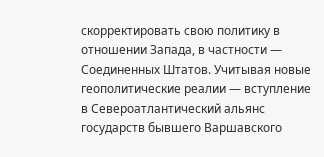скорректировать свою политику в отношении Запада, в частности — Соединенных Штатов. Учитывая новые геополитические реалии — вступление в Североатлантический альянс государств бывшего Варшавского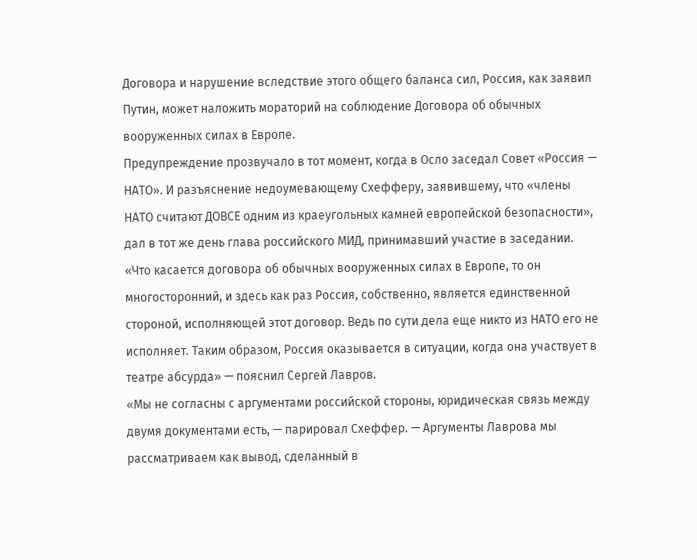Договора и нарушение вследствие этого общего баланса сил, Россия, как заявил Путин, может наложить мораторий на соблюдение Договора об обычных вооруженных силах в Европе.
Предупреждение прозвучало в тот момент, когда в Осло заседал Совет «Россия — НАТО». И разъяснение недоумевающему Схефферу, заявившему, что «члены НАТО считают ДОВСЕ одним из краеугольных камней европейской безопасности», дал в тот же день глава российского МИД, принимавший участие в заседании. «Что касается договора об обычных вооруженных силах в Европе, то он многосторонний, и здесь как раз Россия, собственно, является единственной стороной, исполняющей этот договор. Ведь по сути дела еще никто из НАТО его не исполняет. Таким образом, Россия оказывается в ситуации, когда она участвует в театре абсурда» — пояснил Сергей Лавров.
«Мы не согласны с аргументами российской стороны, юридическая связь между двумя документами есть, — парировал Схеффер. — Аргументы Лаврова мы рассматриваем как вывод, сделанный в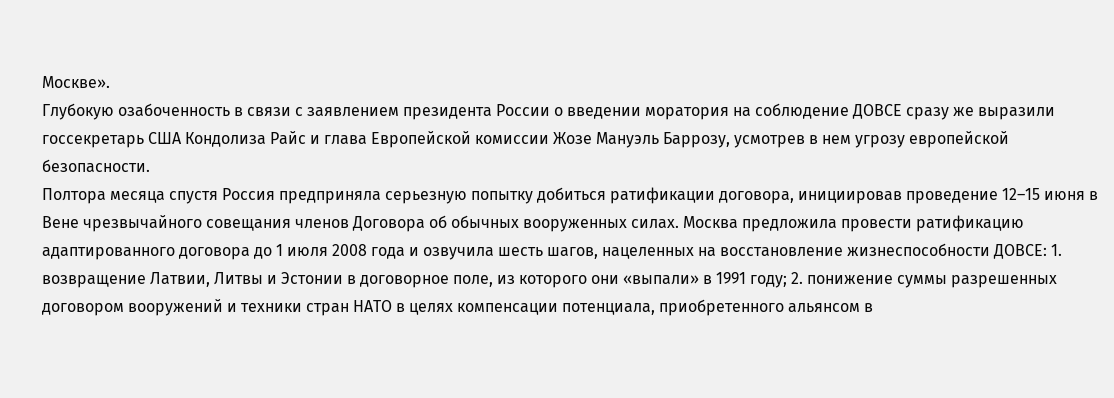Москве».
Глубокую озабоченность в связи с заявлением президента России о введении моратория на соблюдение ДОВСЕ сразу же выразили госсекретарь США Кондолиза Райс и глава Европейской комиссии Жозе Мануэль Баррозу, усмотрев в нем угрозу европейской безопасности.
Полтора месяца спустя Россия предприняла серьезную попытку добиться ратификации договора, инициировав проведение 12–15 июня в Вене чрезвычайного совещания членов Договора об обычных вооруженных силах. Москва предложила провести ратификацию адаптированного договора до 1 июля 2008 года и озвучила шесть шагов, нацеленных на восстановление жизнеспособности ДОВСЕ: 1. возвращение Латвии, Литвы и Эстонии в договорное поле, из которого они «выпали» в 1991 году; 2. понижение суммы разрешенных договором вооружений и техники стран НАТО в целях компенсации потенциала, приобретенного альянсом в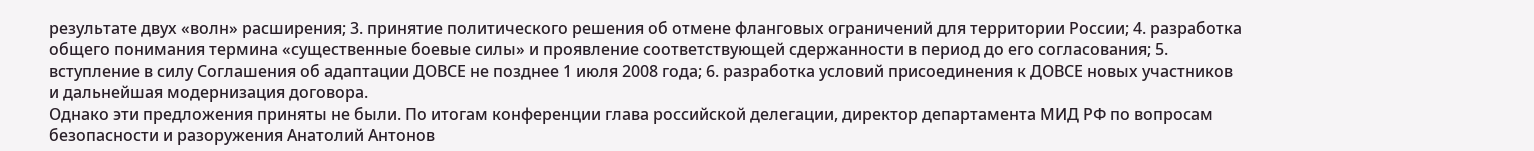результате двух «волн» расширения; 3. принятие политического решения об отмене фланговых ограничений для территории России; 4. разработка общего понимания термина «существенные боевые силы» и проявление соответствующей сдержанности в период до его согласования; 5. вступление в силу Соглашения об адаптации ДОВСЕ не позднее 1 июля 2008 года; 6. разработка условий присоединения к ДОВСЕ новых участников и дальнейшая модернизация договора.
Однако эти предложения приняты не были. По итогам конференции глава российской делегации, директор департамента МИД РФ по вопросам безопасности и разоружения Анатолий Антонов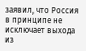заявил, что Россия в принципе не исключает выхода из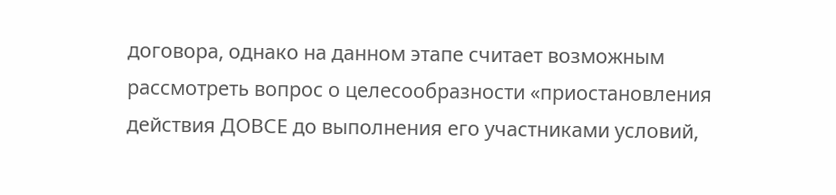договора, однако на данном этапе считает возможным рассмотреть вопрос о целесообразности «приостановления действия ДОВСЕ до выполнения его участниками условий,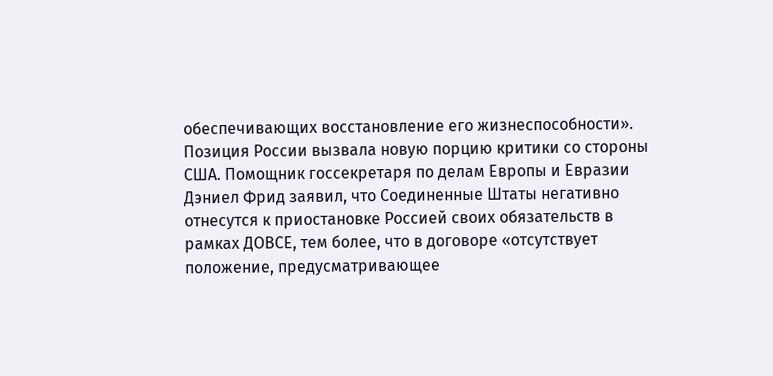обеспечивающих восстановление его жизнеспособности».
Позиция России вызвала новую порцию критики со стороны США. Помощник госсекретаря по делам Европы и Евразии Дэниел Фрид заявил, что Соединенные Штаты негативно отнесутся к приостановке Россией своих обязательств в рамках ДОВСЕ, тем более, что в договоре «отсутствует положение, предусматривающее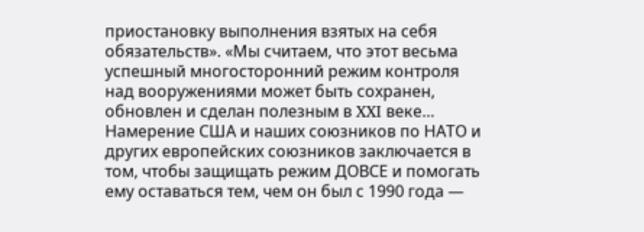приостановку выполнения взятых на себя обязательств». «Мы считаем, что этот весьма успешный многосторонний режим контроля над вооружениями может быть сохранен, обновлен и сделан полезным в XXI веке… Намерение США и наших союзников по НАТО и других европейских союзников заключается в том, чтобы защищать режим ДОВСЕ и помогать ему оставаться тем, чем он был с 1990 года —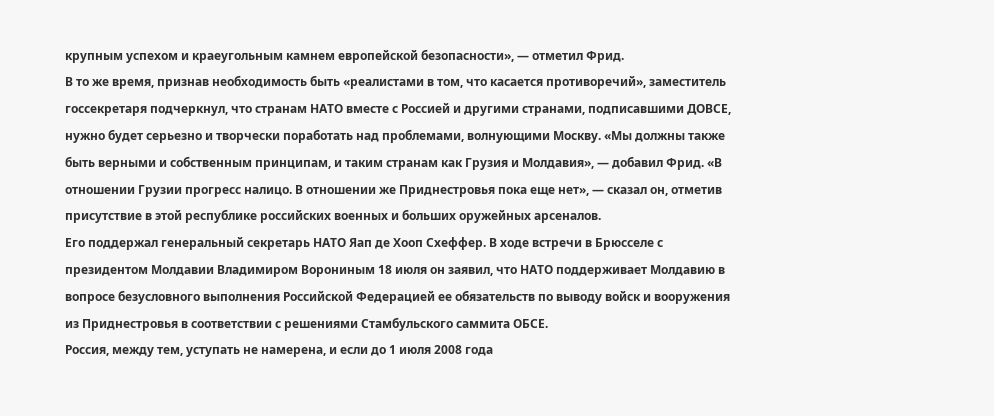крупным успехом и краеугольным камнем европейской безопасности», — отметил Фрид.
В то же время, признав необходимость быть «реалистами в том, что касается противоречий», заместитель госсекретаря подчеркнул, что странам НАТО вместе с Россией и другими странами, подписавшими ДОВСЕ, нужно будет серьезно и творчески поработать над проблемами, волнующими Москву. «Мы должны также быть верными и собственным принципам, и таким странам как Грузия и Молдавия», — добавил Фрид. «В отношении Грузии прогресс налицо. В отношении же Приднестровья пока еще нет», — сказал он, отметив присутствие в этой республике российских военных и больших оружейных арсеналов.
Его поддержал генеральный секретарь НАТО Яап де Хооп Схеффер. В ходе встречи в Брюсселе с президентом Молдавии Владимиром Ворониным 18 июля он заявил, что НАТО поддерживает Молдавию в вопросе безусловного выполнения Российской Федерацией ее обязательств по выводу войск и вооружения из Приднестровья в соответствии с решениями Стамбульского саммита ОБСЕ.
Россия, между тем, уступать не намерена, и если до 1 июля 2008 года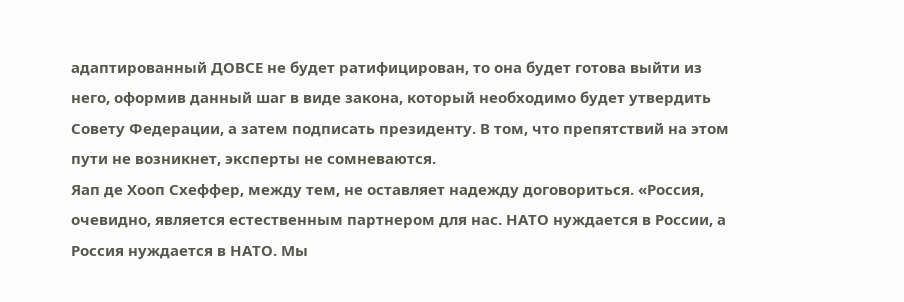адаптированный ДОВСЕ не будет ратифицирован, то она будет готова выйти из него, оформив данный шаг в виде закона, который необходимо будет утвердить Совету Федерации, а затем подписать президенту. В том, что препятствий на этом пути не возникнет, эксперты не сомневаются.
Яап де Хооп Схеффер, между тем, не оставляет надежду договориться. «Россия, очевидно, является естественным партнером для нас. НАТО нуждается в России, а Россия нуждается в НАТО. Мы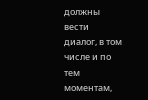должны вести диалог, в том числе и по тем моментам,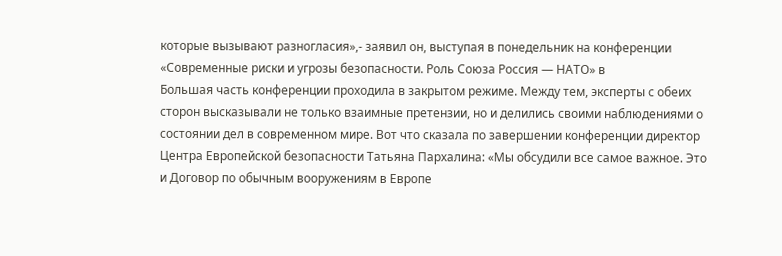которые вызывают разногласия»,- заявил он, выступая в понедельник на конференции «Современные риски и угрозы безопасности. Роль Союза Россия — НАТО» в
Большая часть конференции проходила в закрытом режиме. Между тем, эксперты с обеих сторон высказывали не только взаимные претензии, но и делились своими наблюдениями о состоянии дел в современном мире. Вот что сказала по завершении конференции директор Центра Европейской безопасности Татьяна Пархалина: «Мы обсудили все самое важное. Это и Договор по обычным вооружениям в Европе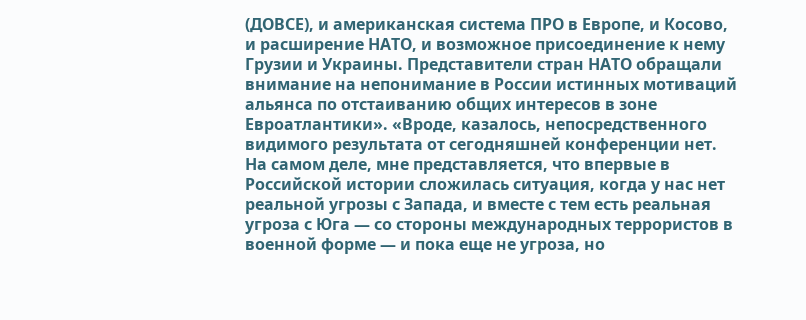(ДОВСЕ), и американская система ПРО в Европе, и Косово, и расширение НАТО, и возможное присоединение к нему Грузии и Украины. Представители стран НАТО обращали внимание на непонимание в России истинных мотиваций альянса по отстаиванию общих интересов в зоне Евроатлантики». «Вроде, казалось, непосредственного видимого результата от сегодняшней конференции нет. На самом деле, мне представляется, что впервые в Российской истории сложилась ситуация, когда у нас нет реальной угрозы с Запада, и вместе с тем есть реальная угроза с Юга — со стороны международных террористов в военной форме — и пока еще не угроза, но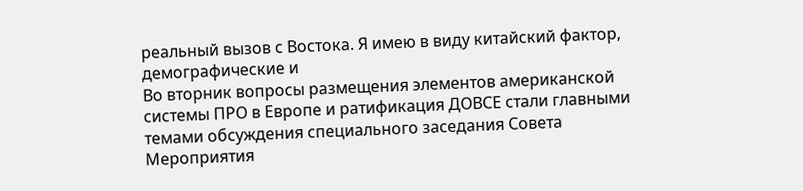реальный вызов с Востока. Я имею в виду китайский фактор, демографические и
Во вторник вопросы размещения элементов американской системы ПРО в Европе и ратификация ДОВСЕ стали главными темами обсуждения специального заседания Совета
Мероприятия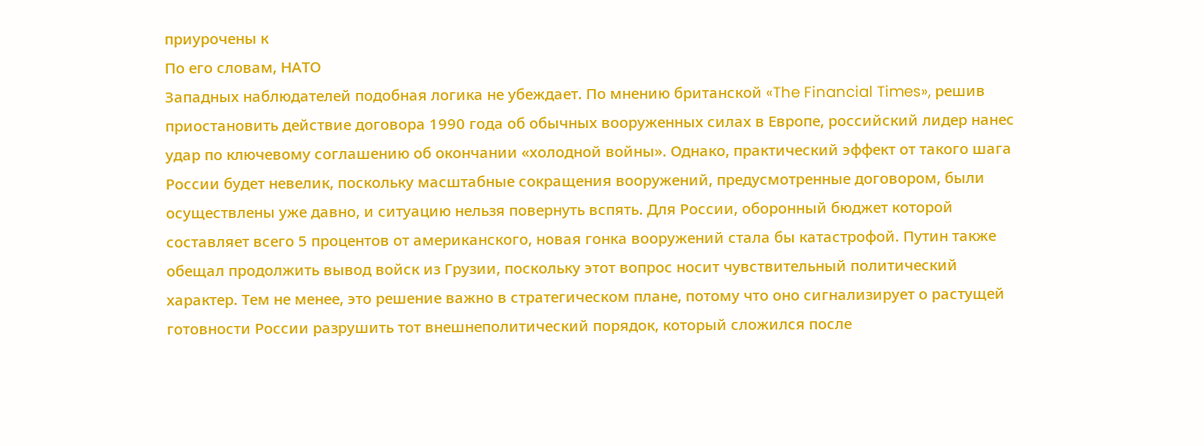приурочены к
По его словам, НАТО
Западных наблюдателей подобная логика не убеждает. По мнению британской «The Financial Times», решив приостановить действие договора 1990 года об обычных вооруженных силах в Европе, российский лидер нанес удар по ключевому соглашению об окончании «холодной войны». Однако, практический эффект от такого шага России будет невелик, поскольку масштабные сокращения вооружений, предусмотренные договором, были осуществлены уже давно, и ситуацию нельзя повернуть вспять. Для России, оборонный бюджет которой составляет всего 5 процентов от американского, новая гонка вооружений стала бы катастрофой. Путин также обещал продолжить вывод войск из Грузии, поскольку этот вопрос носит чувствительный политический характер. Тем не менее, это решение важно в стратегическом плане, потому что оно сигнализирует о растущей готовности России разрушить тот внешнеполитический порядок, который сложился после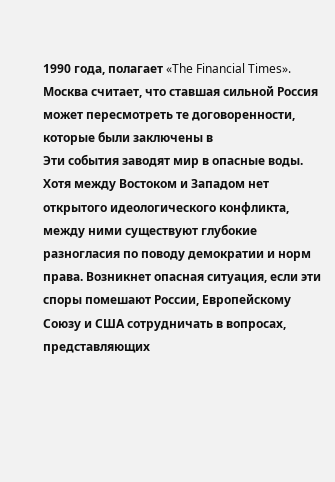1990 года, полагает «The Financial Times».
Москва считает, что ставшая сильной Россия может пересмотреть те договоренности, которые были заключены в
Эти события заводят мир в опасные воды. Хотя между Востоком и Западом нет открытого идеологического конфликта, между ними существуют глубокие разногласия по поводу демократии и норм права. Возникнет опасная ситуация, если эти споры помешают России, Европейскому Союзу и США сотрудничать в вопросах, представляющих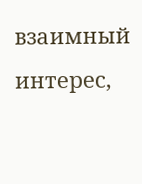взаимный интерес,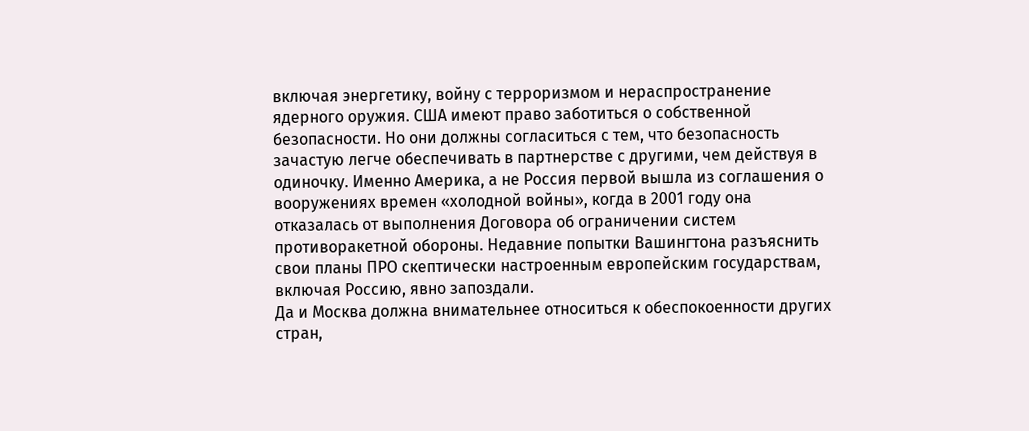включая энергетику, войну с терроризмом и нераспространение ядерного оружия. США имеют право заботиться о собственной безопасности. Но они должны согласиться с тем, что безопасность зачастую легче обеспечивать в партнерстве с другими, чем действуя в одиночку. Именно Америка, а не Россия первой вышла из соглашения о вооружениях времен «холодной войны», когда в 2001 году она отказалась от выполнения Договора об ограничении систем противоракетной обороны. Недавние попытки Вашингтона разъяснить свои планы ПРО скептически настроенным европейским государствам, включая Россию, явно запоздали.
Да и Москва должна внимательнее относиться к обеспокоенности других стран,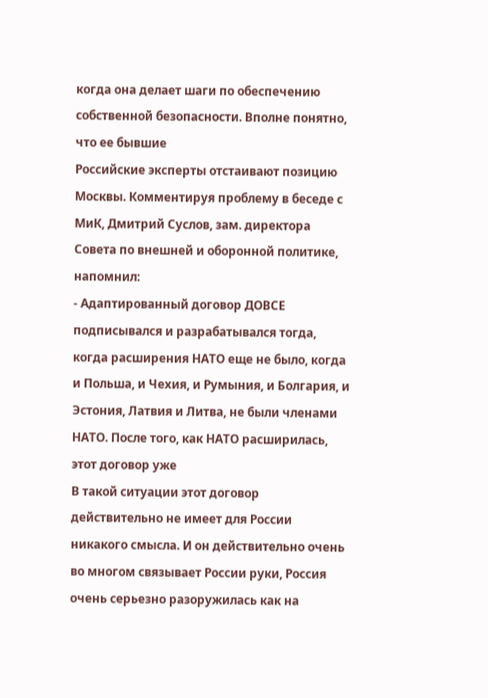когда она делает шаги по обеспечению собственной безопасности. Вполне понятно, что ее бывшие
Российские эксперты отстаивают позицию Москвы. Комментируя проблему в беседе с МиК, Дмитрий Суслов, зам. директора Совета по внешней и оборонной политике, напомнил:
- Адаптированный договор ДОВСЕ подписывался и разрабатывался тогда, когда расширения НАТО еще не было, когда и Польша, и Чехия, и Румыния, и Болгария, и Эстония, Латвия и Литва, не были членами НАТО. После того, как НАТО расширилась, этот договор уже
В такой ситуации этот договор действительно не имеет для России никакого смысла. И он действительно очень во многом связывает России руки, Россия очень серьезно разоружилась как на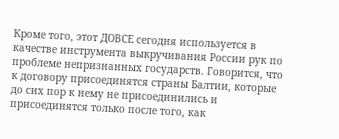Кроме того, этот ДОВСЕ сегодня используется в качестве инструмента выкручивания России рук по проблеме непризнанных государств. Говорится, что к договору присоединятся страны Балтии, которые до сих пор к нему не присоединились и присоединятся только после того, как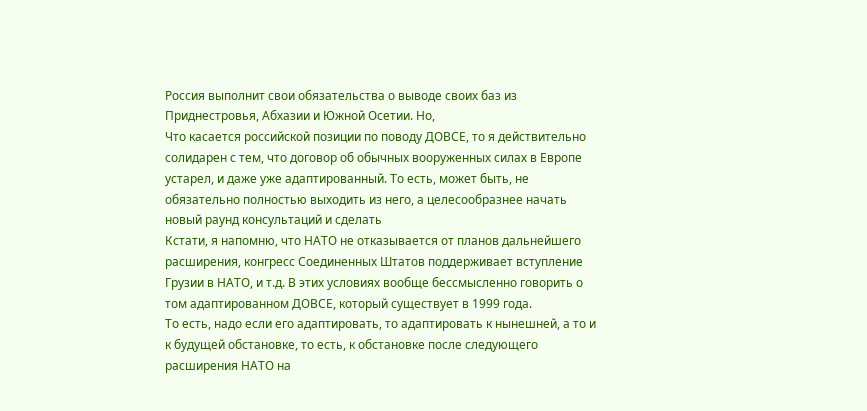Россия выполнит свои обязательства о выводе своих баз из Приднестровья, Абхазии и Южной Осетии. Но,
Что касается российской позиции по поводу ДОВСЕ, то я действительно солидарен с тем, что договор об обычных вооруженных силах в Европе устарел, и даже уже адаптированный. То есть, может быть, не обязательно полностью выходить из него, а целесообразнее начать новый раунд консультаций и сделать
Кстати, я напомню, что НАТО не отказывается от планов дальнейшего расширения, конгресс Соединенных Штатов поддерживает вступление Грузии в НАТО, и т.д. В этих условиях вообще бессмысленно говорить о том адаптированном ДОВСЕ, который существует в 1999 года.
То есть, надо если его адаптировать, то адаптировать к нынешней, а то и к будущей обстановке, то есть, к обстановке после следующего расширения НАТО на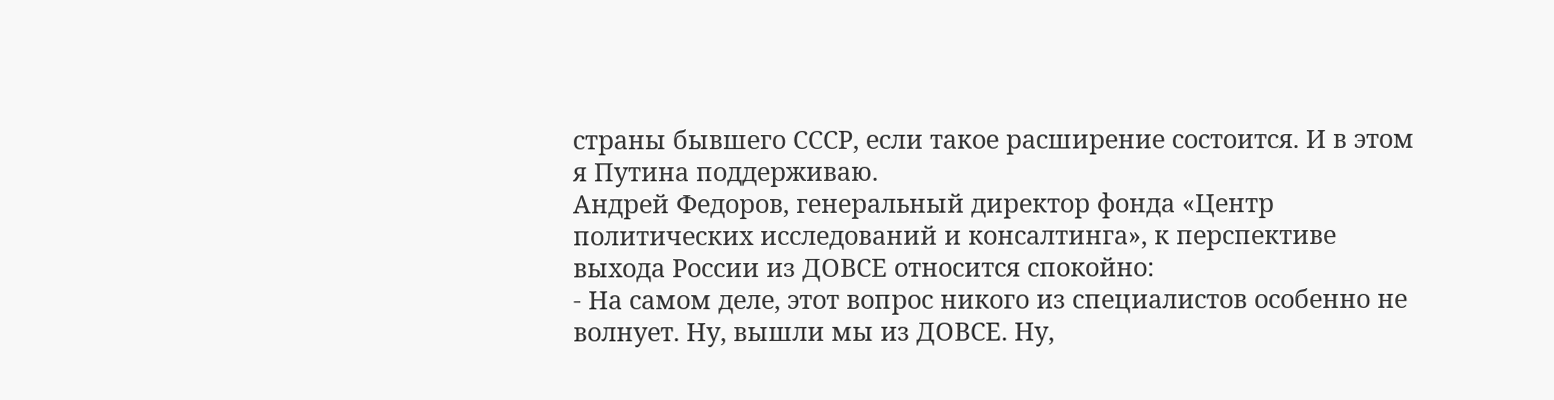страны бывшего СССР, если такое расширение состоится. И в этом я Путина поддерживаю.
Андрей Федоров, генеральный директор фонда «Центр политических исследований и консалтинга», к перспективе выхода России из ДОВСЕ относится спокойно:
- На самом деле, этот вопрос никого из специалистов особенно не волнует. Ну, вышли мы из ДОВСЕ. Ну,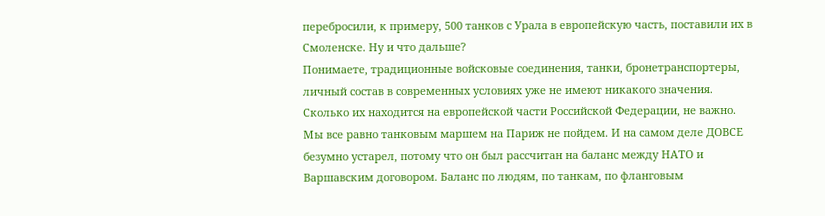перебросили, к примеру, 500 танков с Урала в европейскую часть, поставили их в Смоленске. Ну и что дальше?
Понимаете, традиционные войсковые соединения, танки, бронетранспортеры, личный состав в современных условиях уже не имеют никакого значения. Сколько их находится на европейской части Российской Федерации, не важно. Мы все равно танковым маршем на Париж не пойдем. И на самом деле ДОВСЕ безумно устарел, потому что он был рассчитан на баланс между НАТО и Варшавским договором. Баланс по людям, по танкам, по фланговым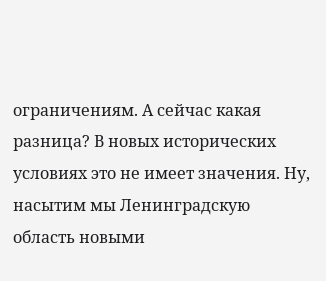ограничениям. А сейчас какая разница? В новых исторических условиях это не имеет значения. Ну, насытим мы Ленинградскую область новыми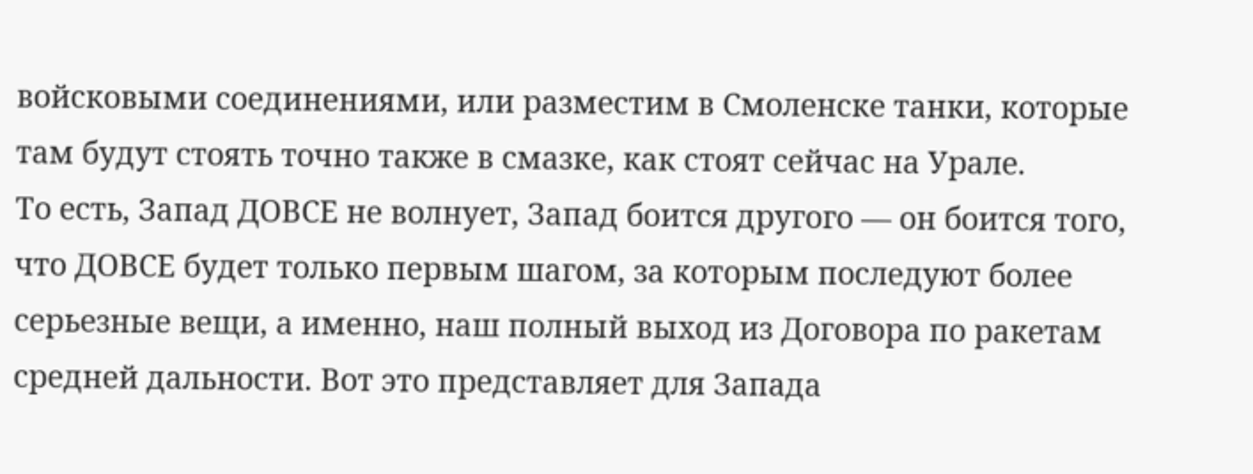войсковыми соединениями, или разместим в Смоленске танки, которые там будут стоять точно также в смазке, как стоят сейчас на Урале.
То есть, Запад ДОВСЕ не волнует, Запад боится другого — он боится того, что ДОВСЕ будет только первым шагом, за которым последуют более серьезные вещи, а именно, наш полный выход из Договора по ракетам средней дальности. Вот это представляет для Запада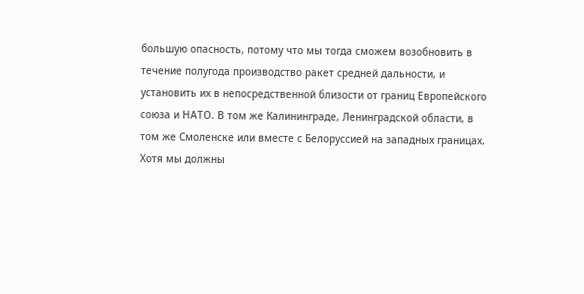большую опасность, потому что мы тогда сможем возобновить в течение полугода производство ракет средней дальности, и установить их в непосредственной близости от границ Европейского союза и НАТО. В том же Калининграде, Ленинградской области, в том же Смоленске или вместе с Белоруссией на западных границах.
Хотя мы должны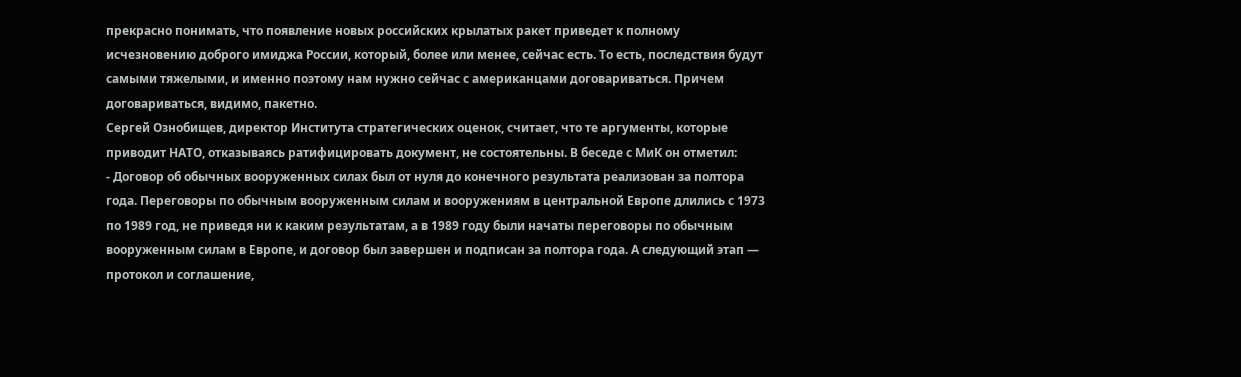прекрасно понимать, что появление новых российских крылатых ракет приведет к полному исчезновению доброго имиджа России, который, более или менее, сейчас есть. То есть, последствия будут самыми тяжелыми, и именно поэтому нам нужно сейчас с американцами договариваться. Причем договариваться, видимо, пакетно.
Сергей Ознобищев, директор Института стратегических оценок, считает, что те аргументы, которые приводит НАТО, отказываясь ратифицировать документ, не состоятельны. В беседе с МиК он отметил:
- Договор об обычных вооруженных силах был от нуля до конечного результата реализован за полтора года. Переговоры по обычным вооруженным силам и вооружениям в центральной Европе длились с 1973 по 1989 год, не приведя ни к каким результатам, а в 1989 году были начаты переговоры по обычным вооруженным силам в Европе, и договор был завершен и подписан за полтора года. А следующий этап — протокол и соглашение,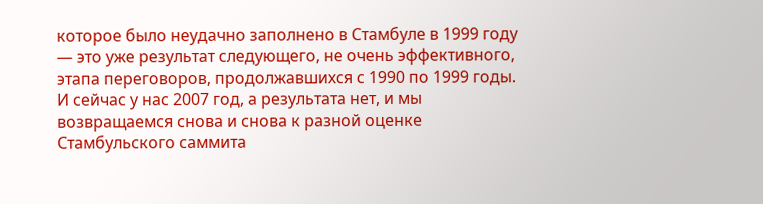которое было неудачно заполнено в Стамбуле в 1999 году — это уже результат следующего, не очень эффективного, этапа переговоров, продолжавшихся с 1990 по 1999 годы. И сейчас у нас 2007 год, а результата нет, и мы возвращаемся снова и снова к разной оценке Стамбульского саммита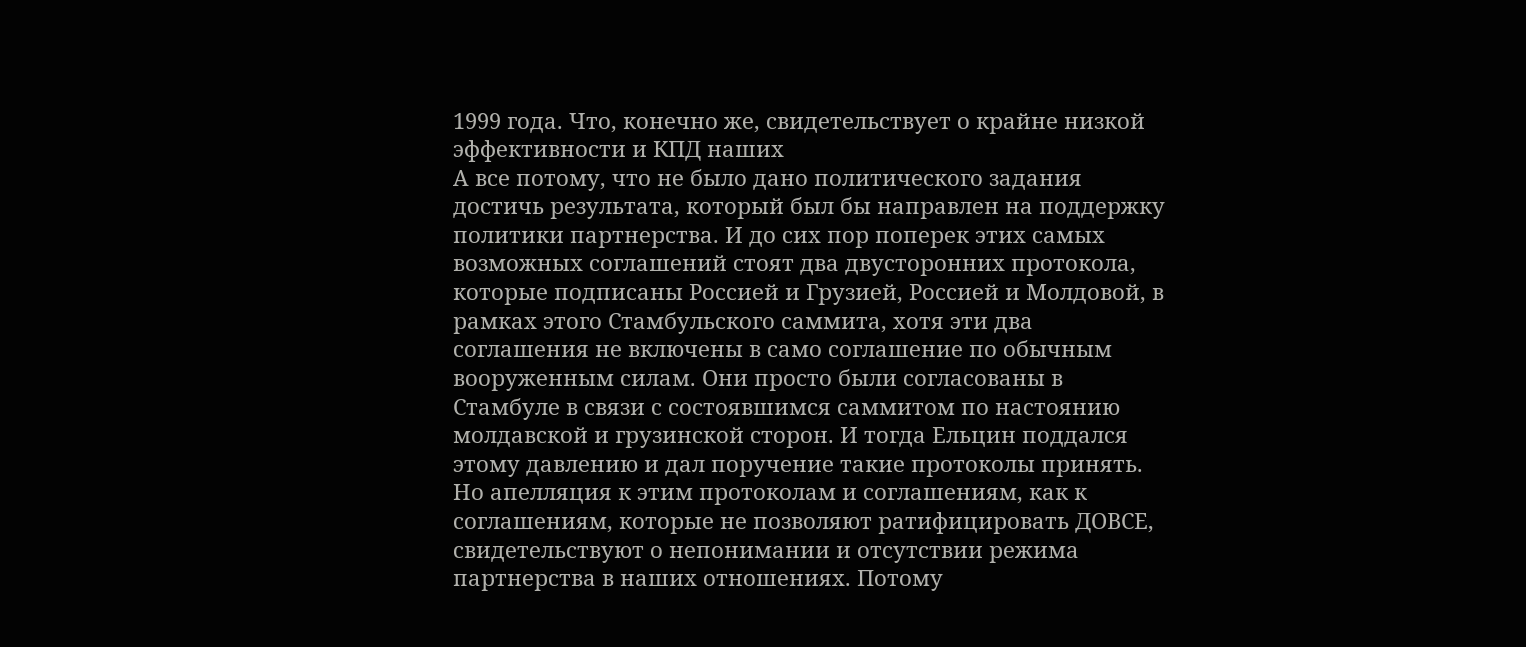1999 года. Что, конечно же, свидетельствует о крайне низкой эффективности и КПД наших
А все потому, что не было дано политического задания достичь результата, который был бы направлен на поддержку политики партнерства. И до сих пор поперек этих самых возможных соглашений стоят два двусторонних протокола, которые подписаны Россией и Грузией, Россией и Молдовой, в рамках этого Стамбульского саммита, хотя эти два соглашения не включены в само соглашение по обычным вооруженным силам. Они просто были согласованы в Стамбуле в связи с состоявшимся саммитом по настоянию молдавской и грузинской сторон. И тогда Ельцин поддался этому давлению и дал поручение такие протоколы принять.
Но апелляция к этим протоколам и соглашениям, как к соглашениям, которые не позволяют ратифицировать ДОВСЕ, свидетельствуют о непонимании и отсутствии режима партнерства в наших отношениях. Потому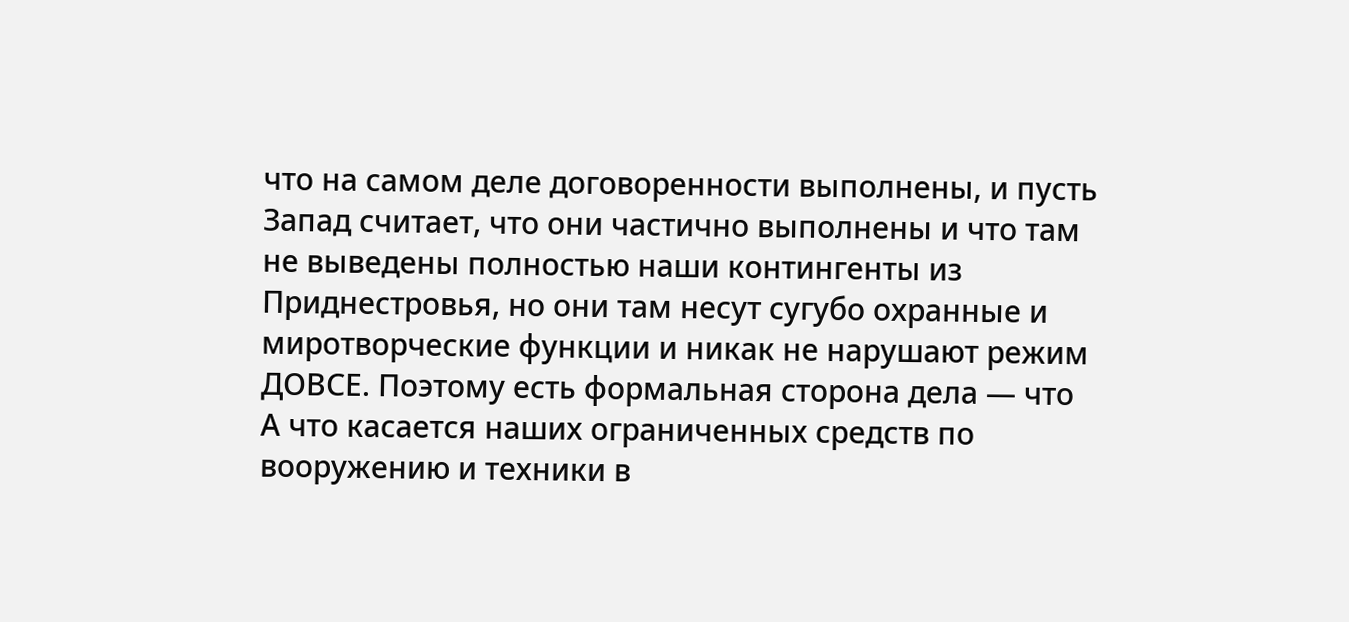что на самом деле договоренности выполнены, и пусть Запад считает, что они частично выполнены и что там не выведены полностью наши контингенты из Приднестровья, но они там несут сугубо охранные и миротворческие функции и никак не нарушают режим ДОВСЕ. Поэтому есть формальная сторона дела — что
А что касается наших ограниченных средств по вооружению и техники в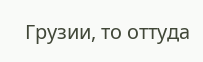Грузии, то оттуда